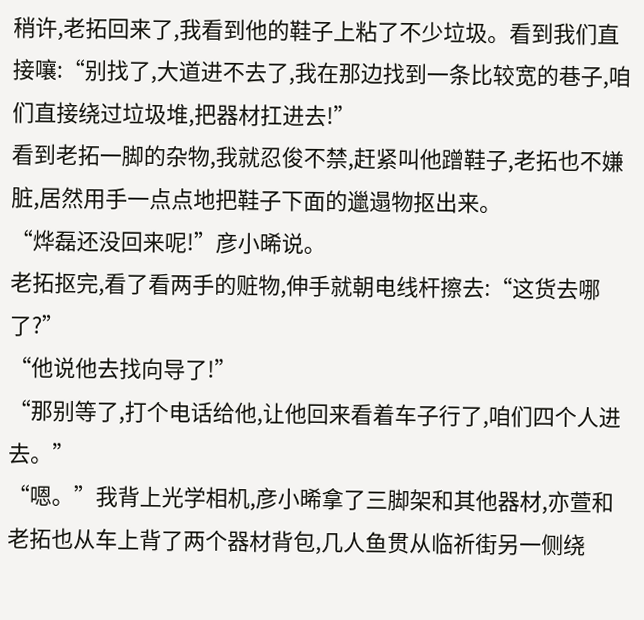稍许,老拓回来了,我看到他的鞋子上粘了不少垃圾。看到我们直接嚷:“别找了,大道进不去了,我在那边找到一条比较宽的巷子,咱们直接绕过垃圾堆,把器材扛进去!”
看到老拓一脚的杂物,我就忍俊不禁,赶紧叫他蹭鞋子,老拓也不嫌脏,居然用手一点点地把鞋子下面的邋遢物抠出来。
“烨磊还没回来呢!”彦小晞说。
老拓抠完,看了看两手的赃物,伸手就朝电线杆擦去:“这货去哪了?”
“他说他去找向导了!”
“那别等了,打个电话给他,让他回来看着车子行了,咱们四个人进去。”
“嗯。”我背上光学相机,彦小晞拿了三脚架和其他器材,亦萱和老拓也从车上背了两个器材背包,几人鱼贯从临祈街另一侧绕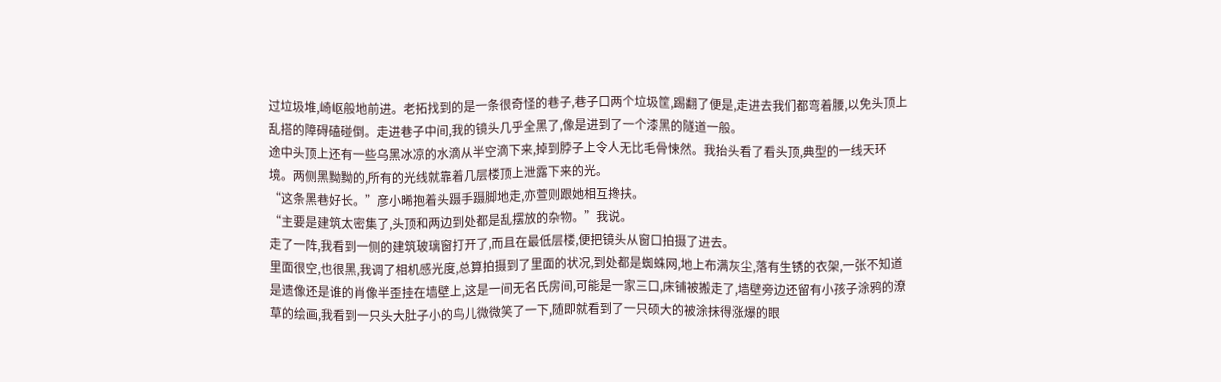过垃圾堆,崎岖般地前进。老拓找到的是一条很奇怪的巷子,巷子口两个垃圾筐,踢翻了便是,走进去我们都弯着腰,以免头顶上乱搭的障碍磕碰倒。走进巷子中间,我的镜头几乎全黑了,像是进到了一个漆黑的隧道一般。
途中头顶上还有一些乌黑冰凉的水滴从半空滴下来,掉到脖子上令人无比毛骨悚然。我抬头看了看头顶,典型的一线天环境。两侧黑黝黝的,所有的光线就靠着几层楼顶上泄露下来的光。
“这条黑巷好长。”彦小晞抱着头蹑手蹑脚地走,亦萱则跟她相互搀扶。
“主要是建筑太密集了,头顶和两边到处都是乱摆放的杂物。”我说。
走了一阵,我看到一侧的建筑玻璃窗打开了,而且在最低层楼,便把镜头从窗口拍摄了进去。
里面很空,也很黑,我调了相机感光度,总算拍摄到了里面的状况,到处都是蜘蛛网,地上布满灰尘,落有生锈的衣架,一张不知道是遗像还是谁的肖像半歪挂在墙壁上,这是一间无名氏房间,可能是一家三口,床铺被搬走了,墙壁旁边还留有小孩子涂鸦的潦草的绘画,我看到一只头大肚子小的鸟儿微微笑了一下,随即就看到了一只硕大的被涂抹得涨爆的眼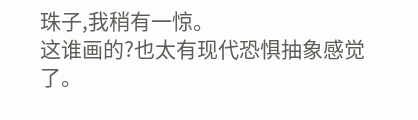珠子,我稍有一惊。
这谁画的?也太有现代恐惧抽象感觉了。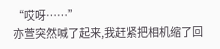“哎呀……”
亦萱突然喊了起来,我赶紧把相机缩了回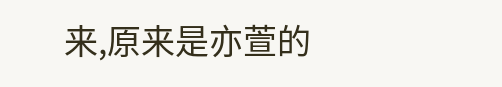来,原来是亦萱的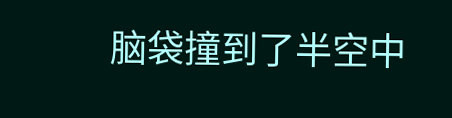脑袋撞到了半空中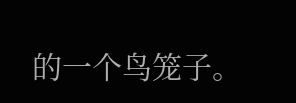的一个鸟笼子。